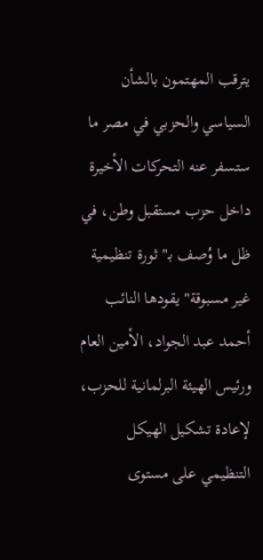يترقب المهتمون بالشأن السياسي والحزبي في مصر ما ستسفر عنه التحركات الأخيرة داخل حزب مستقبل وطن، في ظل ما وُصف بـ"ثورة تنظيمية غير مسبوقة" يقودها النائب أحمد عبد الجواد، الأمين العام ورئيس الهيئة البرلمانية للحزب، لإعادة تشكيل الهيكل التنظيمي على مستوى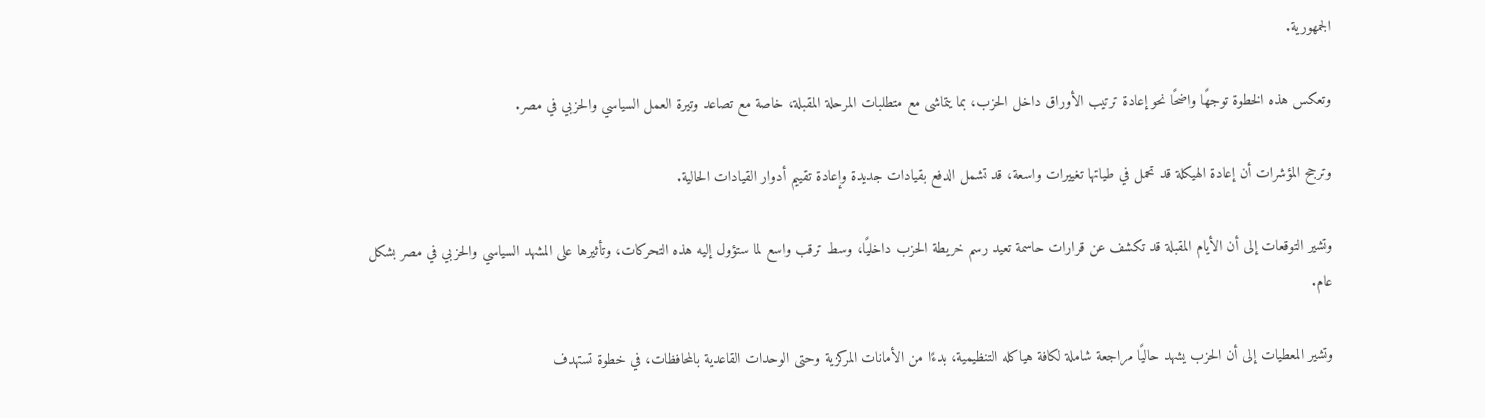الجمهورية.

وتعكس هذه الخطوة توجهًا واضحًا نحو إعادة ترتيب الأوراق داخل الحزب، بما يتماشى مع متطلبات المرحلة المقبلة، خاصة مع تصاعد وتيرة العمل السياسي والحزبي في مصر.

وترجح المؤشرات أن إعادة الهيكلة قد تحمل في طياتها تغييرات واسعة، قد تشمل الدفع بقيادات جديدة وإعادة تقييم أدوار القيادات الحالية.

وتشير التوقعات إلى أن الأيام المقبلة قد تكشف عن قرارات حاسمة تعيد رسم خريطة الحزب داخليًا، وسط ترقب واسع لما ستؤول إليه هذه التحركات، وتأثيرها على المشهد السياسي والحزبي في مصر بشكل عام.

وتشير المعطيات إلى أن الحزب يشهد حاليًا مراجعة شاملة لكافة هياكله التنظيمية، بدءًا من الأمانات المركزية وحتى الوحدات القاعدية بالمحافظات، في خطوة تستهدف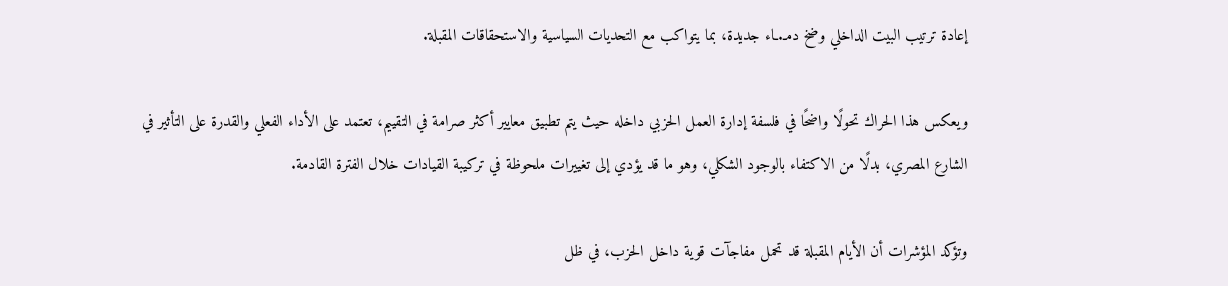إعادة ترتيب البيت الداخلي وضخ دمـ.ـاء جديدة، بما يتواكب مع التحديات السياسية والاستحقاقات المقبلة.

ويعكس هذا الحراك تحولًا واضحًا في فلسفة إدارة العمل الحزبي داخله حيث يتم تطبيق معايير أكثر صرامة في التقييم، تعتمد على الأداء الفعلي والقدرة على التأثير في الشارع المصري، بدلًا من الاكتفاء بالوجود الشكلي، وهو ما قد يؤدي إلى تغييرات ملحوظة في تركيبة القيادات خلال الفترة القادمة.

وتؤكد المؤشرات أن الأيام المقبلة قد تحمل مفاجآت قوية داخل الحزب، في ظل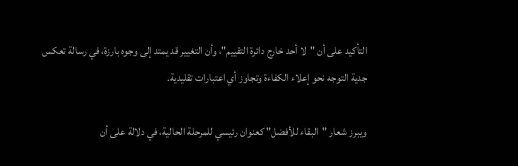التأكيد على أن "لا أحد خارج دائرة التقييم"، وأن التغيير قد يمتد إلى وجوه بارزة، في رسالة تعكس جدية التوجه نحو إعلاء الكفاءة وتجاوز أي اعتبارات تقليدية.

ويبرز شعار "البقاء للأفضل" كعنوان رئيسي للمرحلة الحالية، في دلالة على أن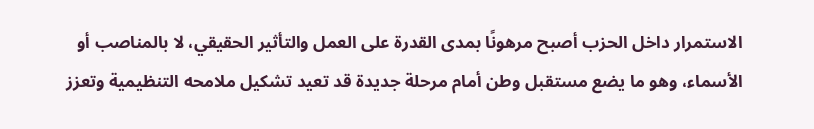الاستمرار داخل الحزب أصبح مرهونًا بمدى القدرة على العمل والتأثير الحقيقي، لا بالمناصب أو الأسماء، وهو ما يضع مستقبل وطن أمام مرحلة جديدة قد تعيد تشكيل ملامحه التنظيمية وتعزز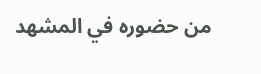من حضوره في المشهد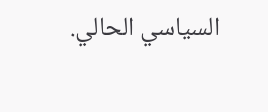السياسي الحالي.